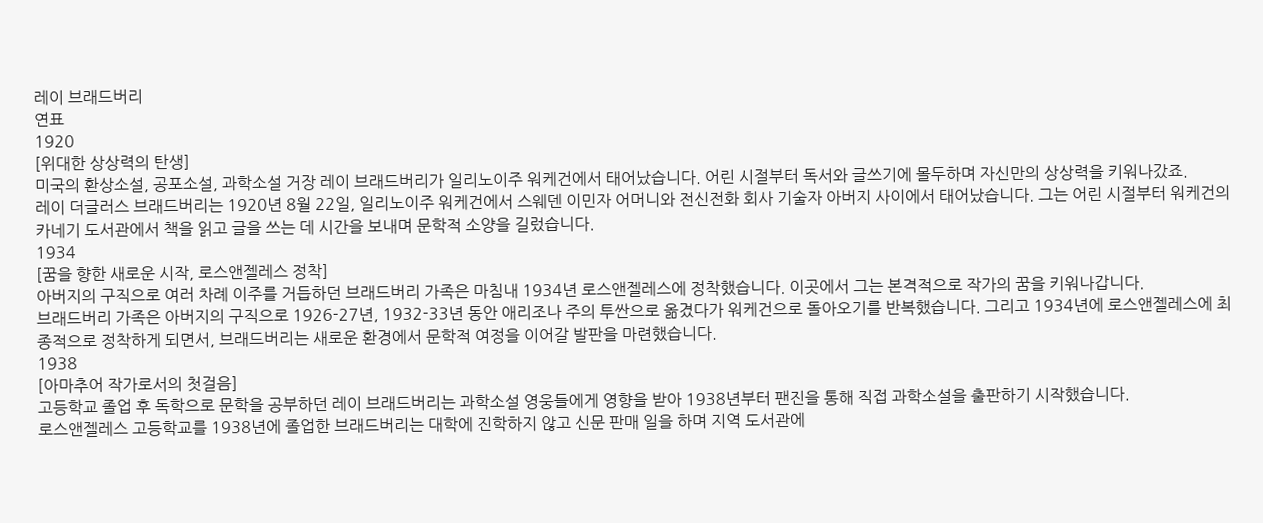레이 브래드버리
연표
1920
[위대한 상상력의 탄생]
미국의 환상소설, 공포소설, 과학소설 거장 레이 브래드버리가 일리노이주 워케건에서 태어났습니다. 어린 시절부터 독서와 글쓰기에 몰두하며 자신만의 상상력을 키워나갔죠.
레이 더글러스 브래드버리는 1920년 8월 22일, 일리노이주 워케건에서 스웨덴 이민자 어머니와 전신전화 회사 기술자 아버지 사이에서 태어났습니다. 그는 어린 시절부터 워케건의 카네기 도서관에서 책을 읽고 글을 쓰는 데 시간을 보내며 문학적 소양을 길렀습니다.
1934
[꿈을 향한 새로운 시작, 로스앤젤레스 정착]
아버지의 구직으로 여러 차례 이주를 거듭하던 브래드버리 가족은 마침내 1934년 로스앤젤레스에 정착했습니다. 이곳에서 그는 본격적으로 작가의 꿈을 키워나갑니다.
브래드버리 가족은 아버지의 구직으로 1926-27년, 1932-33년 동안 애리조나 주의 투싼으로 옮겼다가 워케건으로 돌아오기를 반복했습니다. 그리고 1934년에 로스앤젤레스에 최종적으로 정착하게 되면서, 브래드버리는 새로운 환경에서 문학적 여정을 이어갈 발판을 마련했습니다.
1938
[아마추어 작가로서의 첫걸음]
고등학교 졸업 후 독학으로 문학을 공부하던 레이 브래드버리는 과학소설 영웅들에게 영향을 받아 1938년부터 팬진을 통해 직접 과학소설을 출판하기 시작했습니다.
로스앤젤레스 고등학교를 1938년에 졸업한 브래드버리는 대학에 진학하지 않고 신문 판매 일을 하며 지역 도서관에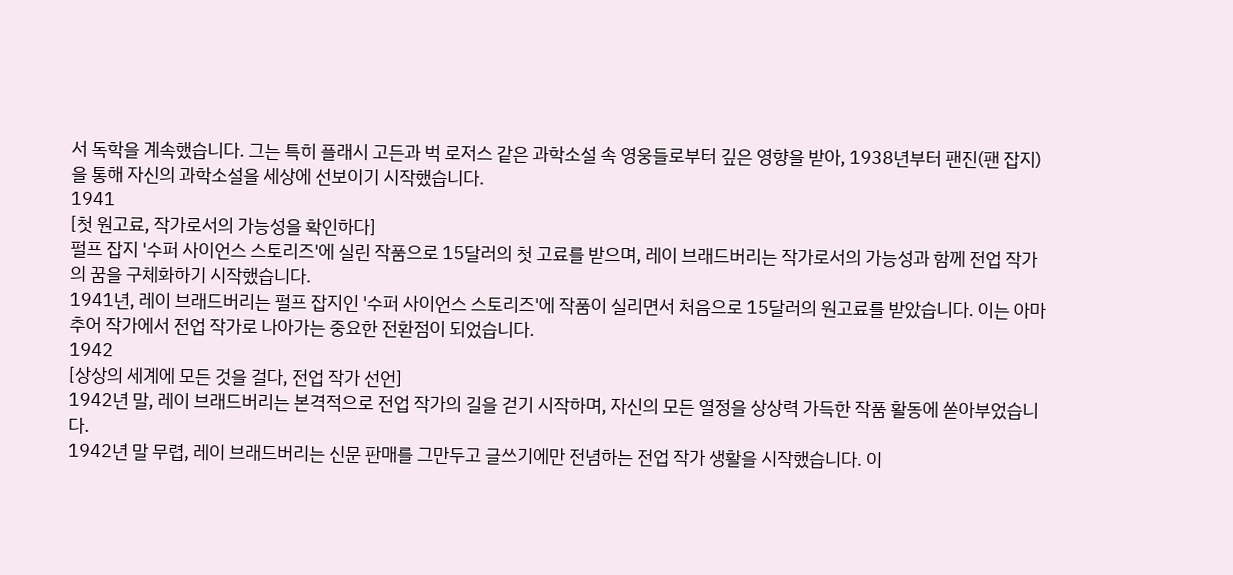서 독학을 계속했습니다. 그는 특히 플래시 고든과 벅 로저스 같은 과학소설 속 영웅들로부터 깊은 영향을 받아, 1938년부터 팬진(팬 잡지)을 통해 자신의 과학소설을 세상에 선보이기 시작했습니다.
1941
[첫 원고료, 작가로서의 가능성을 확인하다]
펄프 잡지 '수퍼 사이언스 스토리즈'에 실린 작품으로 15달러의 첫 고료를 받으며, 레이 브래드버리는 작가로서의 가능성과 함께 전업 작가의 꿈을 구체화하기 시작했습니다.
1941년, 레이 브래드버리는 펄프 잡지인 '수퍼 사이언스 스토리즈'에 작품이 실리면서 처음으로 15달러의 원고료를 받았습니다. 이는 아마추어 작가에서 전업 작가로 나아가는 중요한 전환점이 되었습니다.
1942
[상상의 세계에 모든 것을 걸다, 전업 작가 선언]
1942년 말, 레이 브래드버리는 본격적으로 전업 작가의 길을 걷기 시작하며, 자신의 모든 열정을 상상력 가득한 작품 활동에 쏟아부었습니다.
1942년 말 무렵, 레이 브래드버리는 신문 판매를 그만두고 글쓰기에만 전념하는 전업 작가 생활을 시작했습니다. 이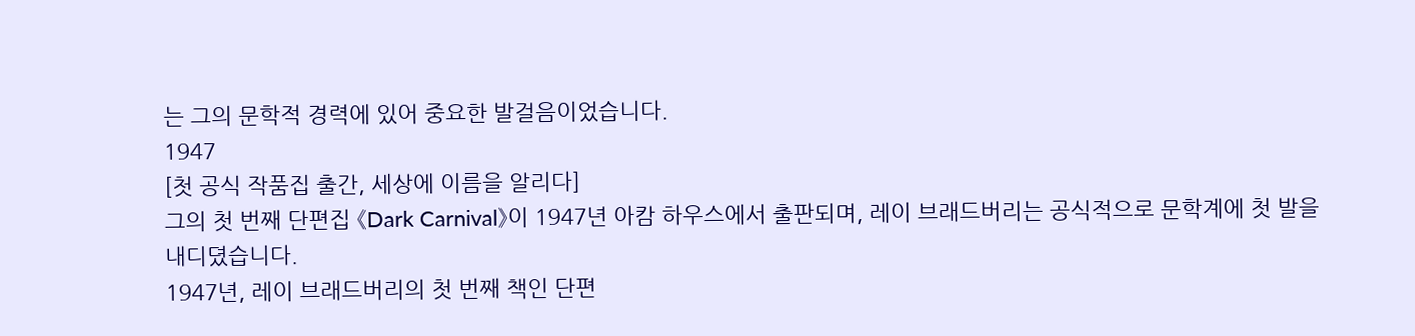는 그의 문학적 경력에 있어 중요한 발걸음이었습니다.
1947
[첫 공식 작품집 출간, 세상에 이름을 알리다]
그의 첫 번째 단편집 《Dark Carnival》이 1947년 아캄 하우스에서 출판되며, 레이 브래드버리는 공식적으로 문학계에 첫 발을 내디뎠습니다.
1947년, 레이 브래드버리의 첫 번째 책인 단편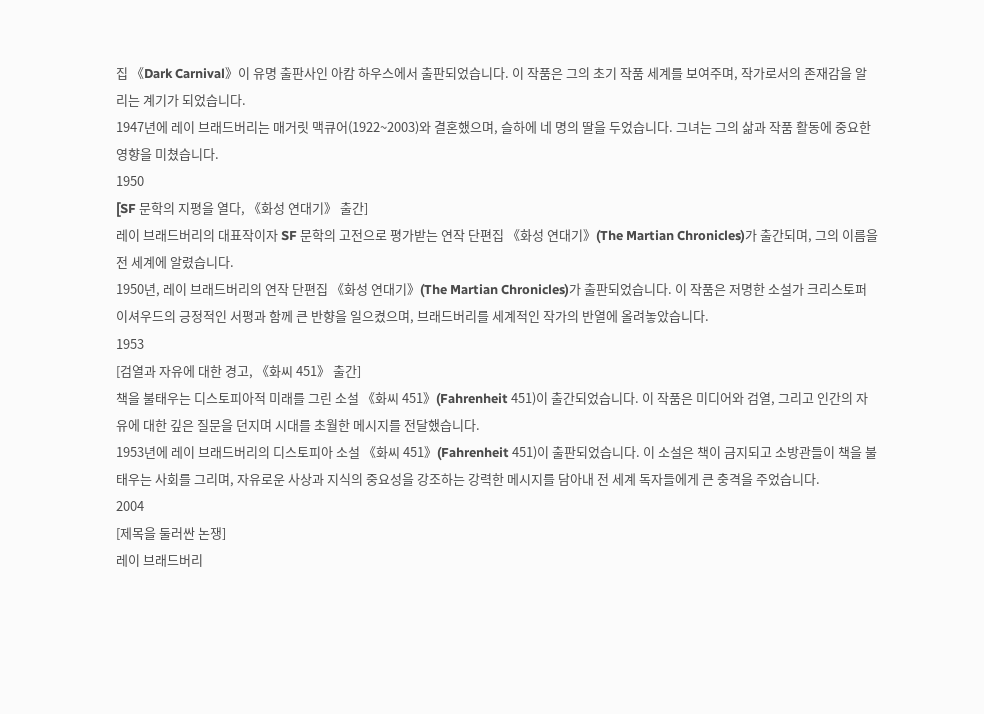집 《Dark Carnival》이 유명 출판사인 아캄 하우스에서 출판되었습니다. 이 작품은 그의 초기 작품 세계를 보여주며, 작가로서의 존재감을 알리는 계기가 되었습니다.
1947년에 레이 브래드버리는 매거릿 맥큐어(1922~2003)와 결혼했으며, 슬하에 네 명의 딸을 두었습니다. 그녀는 그의 삶과 작품 활동에 중요한 영향을 미쳤습니다.
1950
[SF 문학의 지평을 열다, 《화성 연대기》 출간]
레이 브래드버리의 대표작이자 SF 문학의 고전으로 평가받는 연작 단편집 《화성 연대기》(The Martian Chronicles)가 출간되며, 그의 이름을 전 세계에 알렸습니다.
1950년, 레이 브래드버리의 연작 단편집 《화성 연대기》(The Martian Chronicles)가 출판되었습니다. 이 작품은 저명한 소설가 크리스토퍼 이셔우드의 긍정적인 서평과 함께 큰 반향을 일으켰으며, 브래드버리를 세계적인 작가의 반열에 올려놓았습니다.
1953
[검열과 자유에 대한 경고, 《화씨 451》 출간]
책을 불태우는 디스토피아적 미래를 그린 소설 《화씨 451》(Fahrenheit 451)이 출간되었습니다. 이 작품은 미디어와 검열, 그리고 인간의 자유에 대한 깊은 질문을 던지며 시대를 초월한 메시지를 전달했습니다.
1953년에 레이 브래드버리의 디스토피아 소설 《화씨 451》(Fahrenheit 451)이 출판되었습니다. 이 소설은 책이 금지되고 소방관들이 책을 불태우는 사회를 그리며, 자유로운 사상과 지식의 중요성을 강조하는 강력한 메시지를 담아내 전 세계 독자들에게 큰 충격을 주었습니다.
2004
[제목을 둘러싼 논쟁]
레이 브래드버리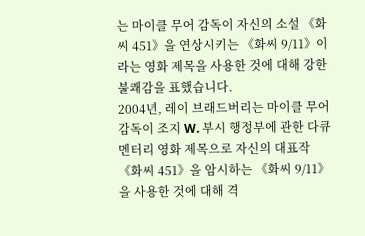는 마이클 무어 감독이 자신의 소설 《화씨 451》을 연상시키는 《화씨 9/11》이라는 영화 제목을 사용한 것에 대해 강한 불쾌감을 표했습니다.
2004년, 레이 브래드버리는 마이클 무어 감독이 조지 W. 부시 행정부에 관한 다큐멘터리 영화 제목으로 자신의 대표작 《화씨 451》을 암시하는 《화씨 9/11》을 사용한 것에 대해 격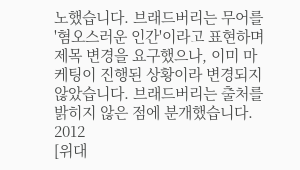노했습니다. 브래드버리는 무어를 '혐오스러운 인간'이라고 표현하며 제목 변경을 요구했으나, 이미 마케팅이 진행된 상황이라 변경되지 않았습니다. 브래드버리는 출처를 밝히지 않은 점에 분개했습니다.
2012
[위대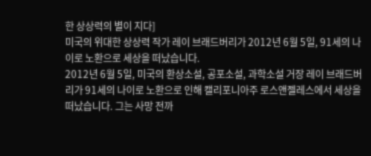한 상상력의 별이 지다]
미국의 위대한 상상력 작가 레이 브래드버리가 2012년 6월 5일, 91세의 나이로 노환으로 세상을 떠났습니다.
2012년 6월 5일, 미국의 환상소설, 공포소설, 과학소설 거장 레이 브래드버리가 91세의 나이로 노환으로 인해 캘리포니아주 로스앤젤레스에서 세상을 떠났습니다. 그는 사망 전까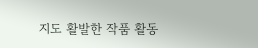지도 활발한 작품 활동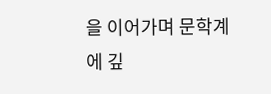을 이어가며 문학계에 깊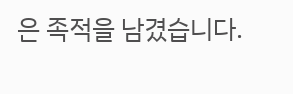은 족적을 남겼습니다.